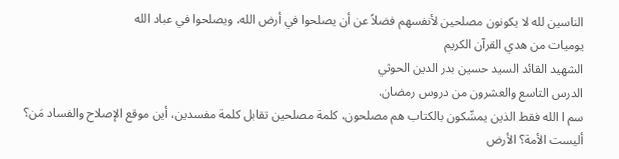الناسين لله لا يكونون مصلحين لأنفسهم فضلاً عن أن يصلحوا في أرض الله، ويصلحوا في عباد الله
يوميات من هدي القرآن الكريم
الشهيد القائد السيد حسين بدر الدين الحوثي
الدرس التاسع والعشرون من دروس رمضان.
سم ا الله فقط الذين يمسِّكون بالكتاب هم مصلحون، كلمة مصلحين تقابل كلمة مفسدين، أين موقع الإصلاح والفساد مَن؟ أليست الأمة؟ الأرض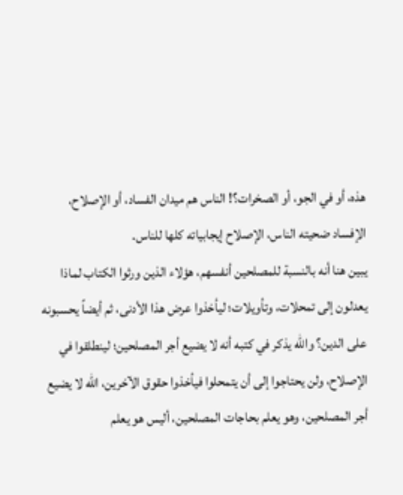هذه، أو في الجو، أو الصخرات؟! الناس هم ميدان الفساد، أو الإصلاح، الإفساد ضحيته الناس، الإصلاح إيجابياته كلها للناس.
يبين هنا أنه بالنسبة للمصلحين أنفسهم، هؤلاء الذين ورثوا الكتاب لماذا يعدلون إلى تمحلات، وتأويلات؛ ليأخذوا عرض هذا الأدنى، ثم أيضاً يحسبونه على الدين؟ والله يذكر في كتبه أنه لا يضيع أجر المصلحين؛ لينطلقوا في الإصلاح، ولن يحتاجوا إلى أن يتمحلوا فيأخذوا حقوق الآخرين، الله لا يضيع أجر المصلحين، وهو يعلم بحاجات المصلحين، أليس هو يعلم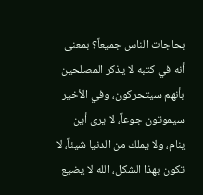بحاجات الناس جميعاً؟ بمعنى أنه في كتبه لا يذكر المصلحين بأنهم سيتحركون، وفي الأخير سيموتون جوعاً، لا يرى أين ينام، ولا يملك من الدنيا شيئاً، لا تكون بهذا الشكل، الله لا يضيع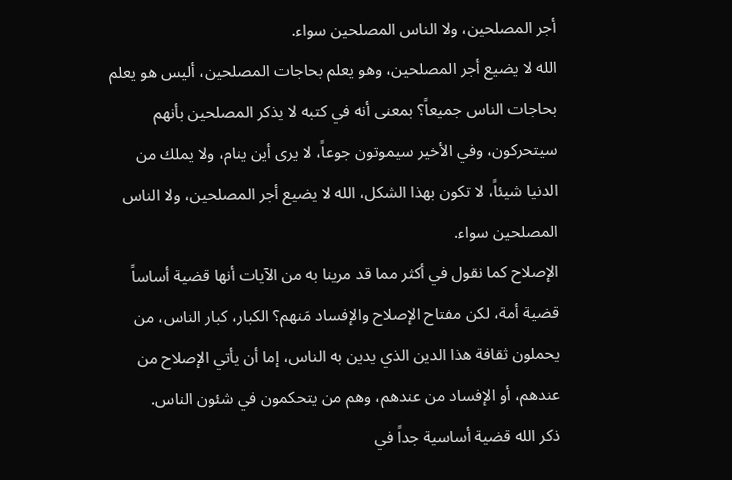أجر المصلحين، ولا الناس المصلحين سواء.
الله لا يضيع أجر المصلحين، وهو يعلم بحاجات المصلحين، أليس هو يعلم بحاجات الناس جميعاً؟ بمعنى أنه في كتبه لا يذكر المصلحين بأنهم سيتحركون، وفي الأخير سيموتون جوعاً، لا يرى أين ينام، ولا يملك من الدنيا شيئاً، لا تكون بهذا الشكل، الله لا يضيع أجر المصلحين، ولا الناس المصلحين سواء.
الإصلاح كما نقول في أكثر مما قد مرينا به من الآيات أنها قضية أساساً قضية أمة، لكن مفتاح الإصلاح والإفساد مَنهم؟ الكبار، كبار الناس، من يحملون ثقافة هذا الدين الذي يدين به الناس، إما أن يأتي الإصلاح من عندهم، أو الإفساد من عندهم، وهم من يتحكمون في شئون الناس.
ذكر الله قضية أساسية جداً في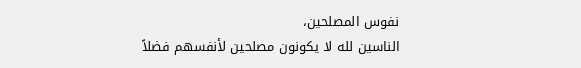نفوس المصلحين،
الناسين لله لا يكونون مصلحين لأنفسهم فضلاً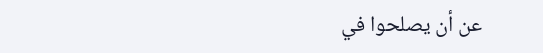عن أن يصلحوا في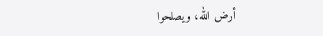أرض الله، ويصلحوا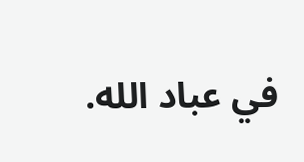في عباد الله.